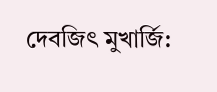দেবজিৎ মুখার্জি: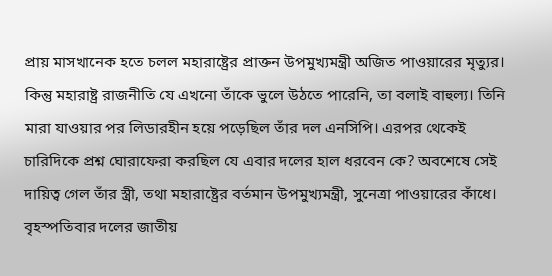প্রায় মাসখানেক হতে চলল মহারাষ্ট্রের প্রাক্তন উপমুখ্যমন্ত্রী অজিত পাওয়ারের মৃত্যুর। কিন্তু মহারাষ্ট্র রাজনীতি যে এখনো তাঁকে ভুলে উঠতে পারেনি, তা বলাই বাহুল্য। তিনি মারা যাওয়ার পর লিডারহীন হয়ে পড়েছিল তাঁর দল এনসিপি। এরপর থেকেই চারিদিকে প্রশ্ন ঘোরাফেরা করছিল যে এবার দলের হাল ধরবেন কে? অবশেষে সেই দায়িত্ব গেল তাঁর স্ত্রী, তথা মহারাষ্ট্রের বর্তমান উপমুখ্যমন্ত্রী, সুনেত্রা পাওয়ারের কাঁধে।
বৃহস্পতিবার দলের জাতীয়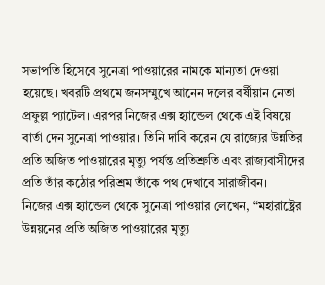সভাপতি হিসেবে সুনেত্রা পাওয়ারের নামকে মান্যতা দেওয়া হয়েছে। খবরটি প্রথমে জনসম্মুখে আনেন দলের বর্ষীয়ান নেতা প্রফুল্ল প্যাটেল। এরপর নিজের এক্স হ্যান্ডেল থেকে এই বিষয়ে বার্তা দেন সুনেত্রা পাওয়ার। তিনি দাবি করেন যে রাজ্যের উন্নতির প্রতি অজিত পাওয়ারের মৃত্যু পর্যন্ত প্রতিশ্রুতি এবং রাজ্যবাসীদের প্রতি তাঁর কঠোর পরিশ্রম তাঁকে পথ দেখাবে সারাজীবন।
নিজের এক্স হ্যান্ডেল থেকে সুনেত্রা পাওয়ার লেখেন, “মহারাষ্ট্রের উন্নয়নের প্রতি অজিত পাওয়ারের মৃত্যু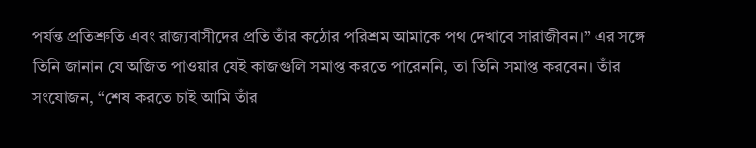পর্যন্ত প্রতিশ্রুতি এবং রাজ্যবাসীদের প্রতি তাঁর কঠোর পরিশ্রম আমাকে পথ দেখাবে সারাজীবন।” এর সঙ্গে তিনি জানান যে অজিত পাওয়ার যেই কাজগুলি সমাপ্ত করতে পারেননি, তা তিনি সমাপ্ত করবেন। তাঁর সংযোজন, “শেষ করতে চাই আমি তাঁর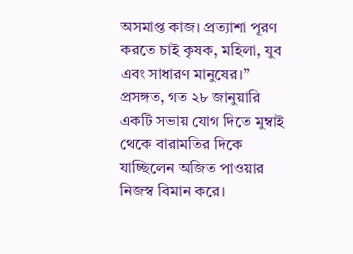অসমাপ্ত কাজ। প্রত্যাশা পূরণ করতে চাই কৃষক, মহিলা, যুব এবং সাধারণ মানুষের।”
প্রসঙ্গত, গত ২৮ জানুয়ারি একটি সভায় যোগ দিতে মুম্বাই থেকে বারামতির দিকে যাচ্ছিলেন অজিত পাওয়ার নিজস্ব বিমান করে।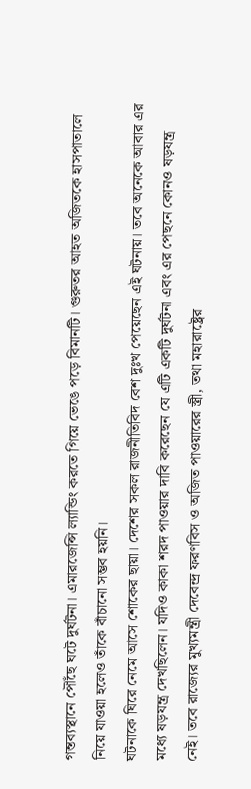গন্তব্যস্থানে পৌঁছে ঘটে দুর্ঘটনা। এমারজেন্সি ল্যান্ডিং করতে গিয়ে ভেঙে পড়ে বিমানটি। গুরুতর আহত অজিতকে হাসপাতালে নিয়ে যাওয়া হলেও তাঁকে বাঁচানো সম্ভব হয়নি।
ঘটনাকে ঘিরে নেমে আসে শোকের ছায়া। দেশের সকল রাজনীতিবিদ বেশ দুঃখ পেয়েছেন এই ঘটনায়। তবে অনেকে আবার এর মধ্যে ষড়যন্ত্র দেখছিলেন। যদিও কাকা শরদ পাওয়ার দাবি করেছেন যে এটি একটি দুর্ঘটনা এবং এর পেছনে কোনও ষড়যন্ত্র নেই। তবে রাজ্যের মুখ্যমন্ত্রী দেবেন্দ্র ফরণবিস ও অজিত পাওয়ারের স্ত্রী, তথা মহারাষ্ট্রের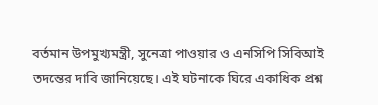বর্তমান উপমুখ্যমন্ত্রী, সুনেত্রা পাওয়ার ও এনসিপি সিবিআই তদন্তের দাবি জানিয়েছে। এই ঘটনাকে ঘিরে একাধিক প্রশ্ন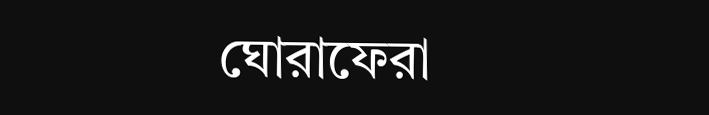ঘোরাফেরা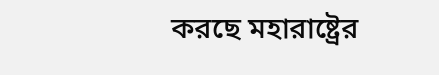করছে মহারাষ্ট্রের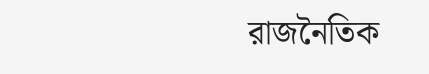রাজনৈতিক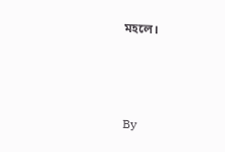মহলে।



By